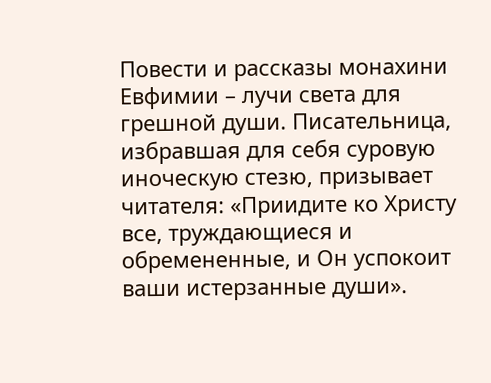Повести и рассказы монахини Евфимии – лучи света для грешной души. Писательница, избравшая для себя суровую иноческую стезю, призывает читателя: «Приидите ко Христу все, труждающиеся и обремененные, и Он успокоит ваши истерзанные души».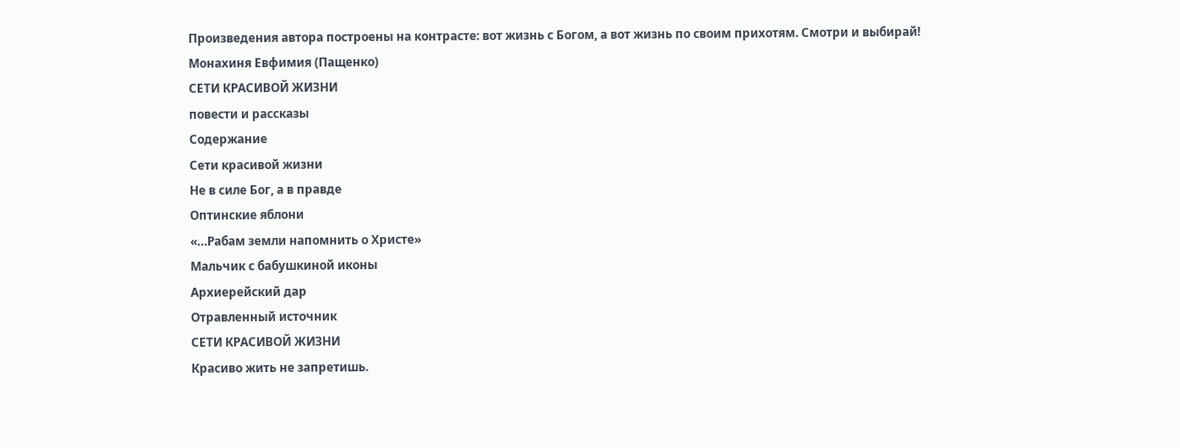Произведения автора построены на контрасте: вот жизнь с Богом, а вот жизнь по своим прихотям. Смотри и выбирай!
Монахиня Евфимия (Пащенко)
СЕТИ КРАСИВОЙ ЖИЗНИ
повести и рассказы
Содержание
Сети красивой жизни
Не в силе Бог, а в правде
Оптинские яблони
«…Рабам земли напомнить о Христе»
Мальчик с бабушкиной иконы
Архиерейский дар
Отравленный источник
СЕТИ КРАСИВОЙ ЖИЗНИ
Красиво жить не запретишь.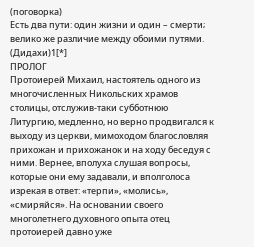(поговорка)
Есть два пути: один жизни и один – смерти; велико же различие между обоими путями.
(Дидахи)1[*]
ПРОЛОГ
Протоиерей Михаил, настоятель одного из многочисленных Никольских храмов столицы, отслужив-таки субботнюю Литургию, медленно, но верно продвигался к выходу из церкви, мимоходом благословляя прихожан и прихожанок и на ходу беседуя с ними. Вернее, вполуха слушая вопросы, которые они ему задавали, и вполголоса изрекая в ответ: «терпи», «молись», «смиряйся». На основании своего многолетнего духовного опыта отец протоиерей давно уже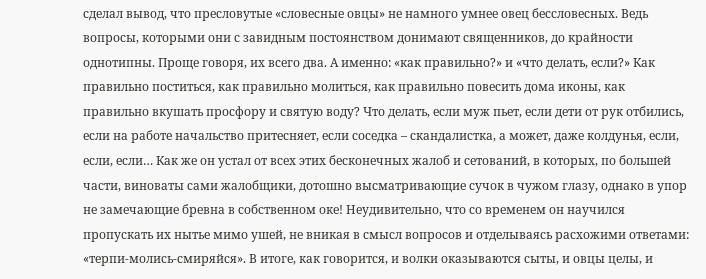сделал вывод, что пресловутые «словесные овцы» не намного умнее овец бессловесных. Ведь вопросы, которыми они с завидным постоянством донимают священников, до крайности однотипны. Проще говоря, их всего два. А именно: «как правильно?» и «что делать, если?» Как правильно поститься, как правильно молиться, как правильно повесить дома иконы, как правильно вкушать просфору и святую воду? Что делать, если муж пьет, если дети от рук отбились, если на работе начальство притесняет, если соседка – скандалистка, а может, даже колдунья, если, если, если… Как же он устал от всех этих бесконечных жалоб и сетований, в которых, по большей части, виноваты сами жалобщики, дотошно высматривающие сучок в чужом глазу, однако в упор не замечающие бревна в собственном оке! Неудивительно, что со временем он научился пропускать их нытье мимо ушей, не вникая в смысл вопросов и отделываясь расхожими ответами: «терпи-молись-смиряйся». В итоге, как говорится, и волки оказываются сыты, и овцы целы, и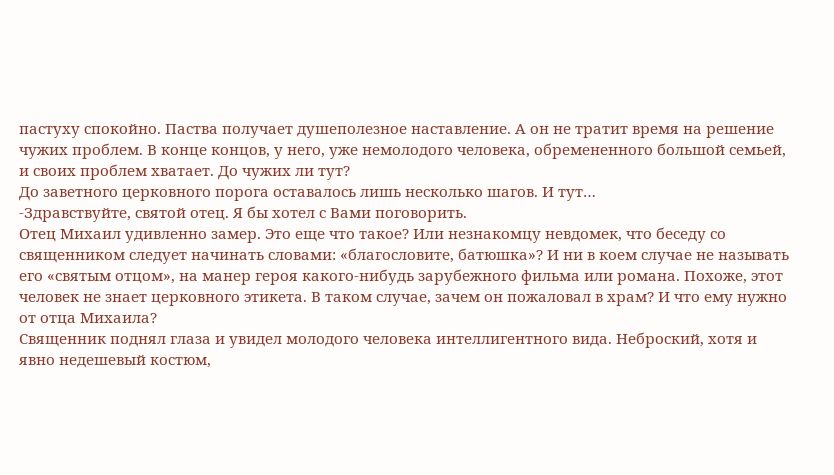пастуху спокойно. Паства получает душеполезное наставление. А он не тратит время на решение чужих проблем. В конце концов, у него, уже немолодого человека, обремененного большой семьей, и своих проблем хватает. До чужих ли тут?
До заветного церковного порога оставалось лишь несколько шагов. И тут…
-Здравствуйте, святой отец. Я бы хотел с Вами поговорить.
Отец Михаил удивленно замер. Это еще что такое? Или незнакомцу невдомек, что беседу со священником следует начинать словами: «благословите, батюшка»? И ни в коем случае не называть его «святым отцом», на манер героя какого-нибудь зарубежного фильма или романа. Похоже, этот человек не знает церковного этикета. В таком случае, зачем он пожаловал в храм? И что ему нужно от отца Михаила?
Священник поднял глаза и увидел молодого человека интеллигентного вида. Неброский, хотя и явно недешевый костюм,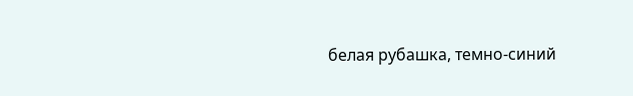белая рубашка, темно-синий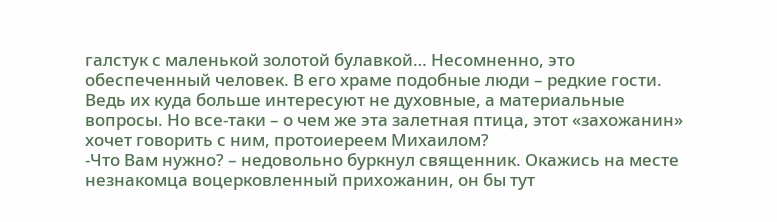галстук с маленькой золотой булавкой… Несомненно, это обеспеченный человек. В его храме подобные люди – редкие гости. Ведь их куда больше интересуют не духовные, а материальные вопросы. Но все-таки – о чем же эта залетная птица, этот «захожанин» хочет говорить с ним, протоиереем Михаилом?
-Что Вам нужно? – недовольно буркнул священник. Окажись на месте незнакомца воцерковленный прихожанин, он бы тут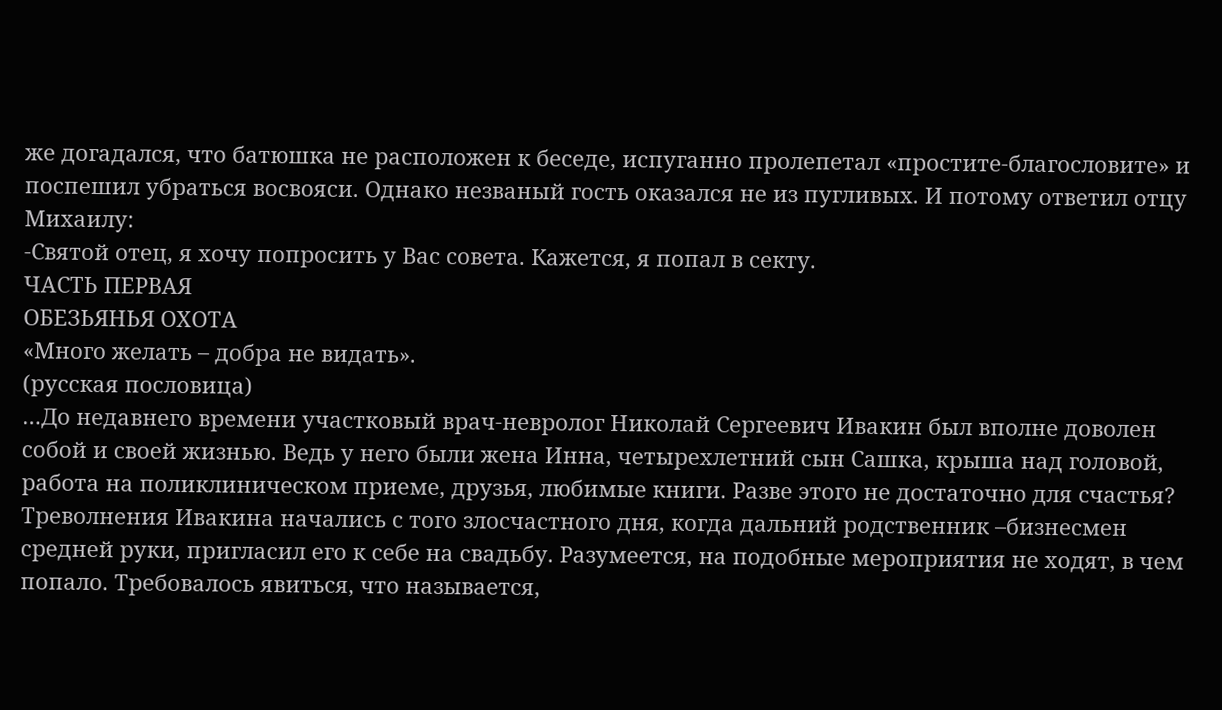же догадался, что батюшка не расположен к беседе, испуганно пролепетал «простите-благословите» и поспешил убраться восвояси. Однако незваный гость оказался не из пугливых. И потому ответил отцу Михаилу:
-Святой отец, я хочу попросить у Вас совета. Кажется, я попал в секту.
ЧАСТЬ ПЕРВАЯ
ОБЕЗЬЯНЬЯ ОХОТА
«Много желать – добра не видать».
(русская пословица)
…До недавнего времени участковый врач-невролог Николай Сергеевич Ивакин был вполне доволен собой и своей жизнью. Ведь у него были жена Инна, четырехлетний сын Сашка, крыша над головой, работа на поликлиническом приеме, друзья, любимые книги. Разве этого не достаточно для счастья?
Треволнения Ивакина начались с того злосчастного дня, когда дальний родственник –бизнесмен средней руки, пригласил его к себе на свадьбу. Разумеется, на подобные мероприятия не ходят, в чем попало. Требовалось явиться, что называется,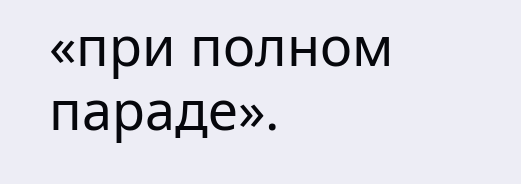«при полном параде».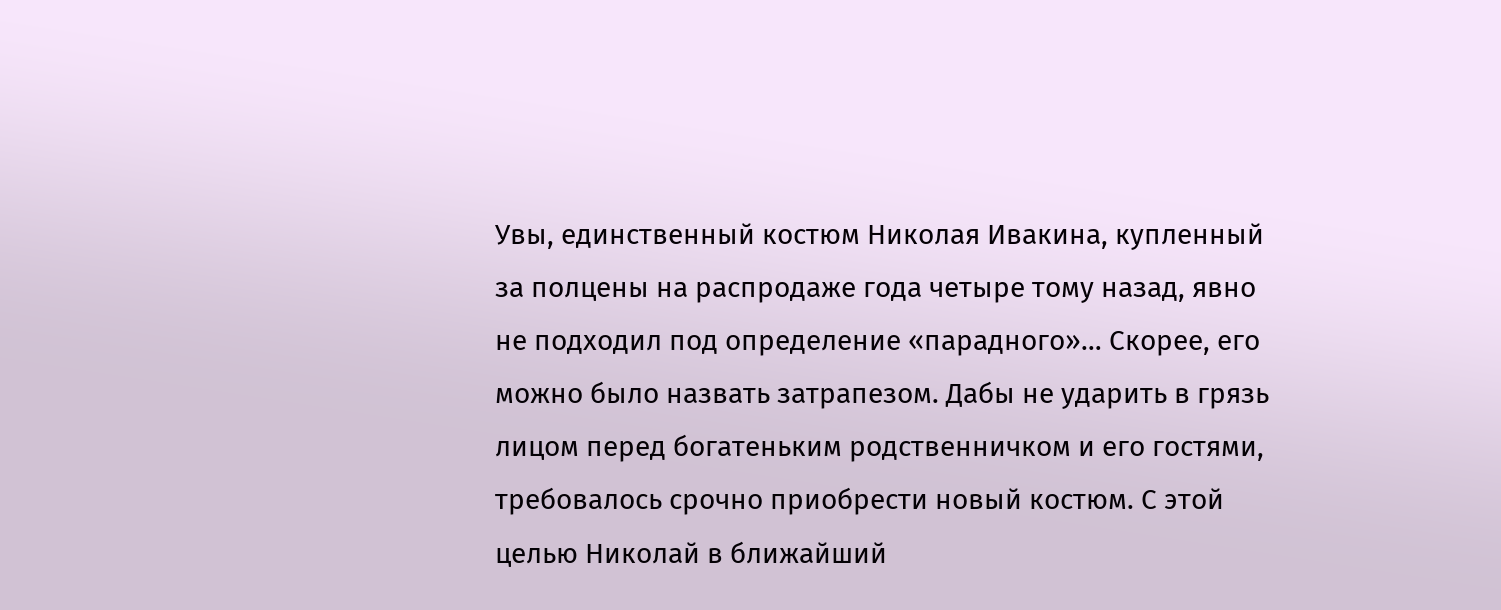Увы, единственный костюм Николая Ивакина, купленный за полцены на распродаже года четыре тому назад, явно не подходил под определение «парадного»… Скорее, его можно было назвать затрапезом. Дабы не ударить в грязь лицом перед богатеньким родственничком и его гостями, требовалось срочно приобрести новый костюм. С этой целью Николай в ближайший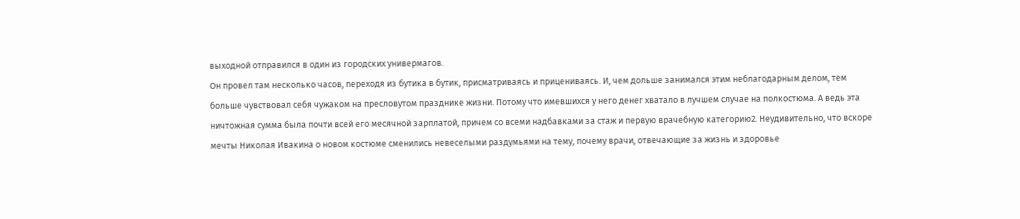выходной отправился в один из городских универмагов.
Он провел там несколько часов, переходя из бутика в бутик, присматриваясь и прицениваясь. И, чем дольше занимался этим неблагодарным делом, тем больше чувствовал себя чужаком на пресловутом празднике жизни. Потому что имевшихся у него денег хватало в лучшем случае на полкостюма. А ведь эта ничтожная сумма была почти всей его месячной зарплатой, причем со всеми надбавками за стаж и первую врачебную категорию2. Неудивительно, что вскоре мечты Николая Ивакина о новом костюме сменились невеселыми раздумьями на тему, почему врачи, отвечающие за жизнь и здоровье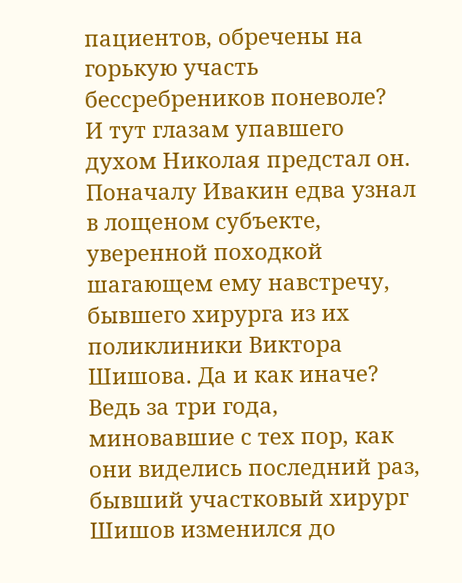пациентов, обречены на горькую участь бессребреников поневоле?
И тут глазам упавшего духом Николая предстал он. Поначалу Ивакин едва узнал в лощеном субъекте, уверенной походкой шагающем ему навстречу, бывшего хирурга из их поликлиники Виктора Шишова. Да и как иначе? Ведь за три года, миновавшие с тех пор, как они виделись последний раз, бывший участковый хирург Шишов изменился до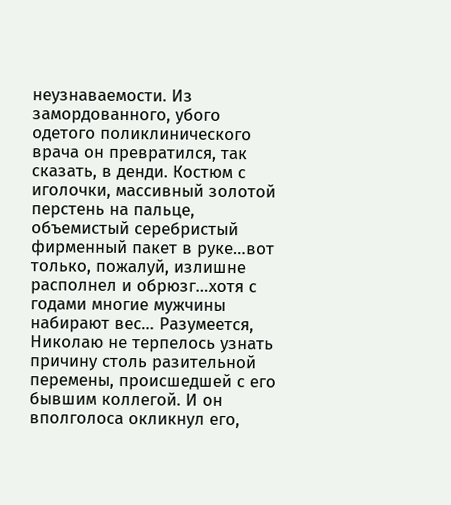неузнаваемости. Из замордованного, убого одетого поликлинического врача он превратился, так сказать, в денди. Костюм с иголочки, массивный золотой перстень на пальце, объемистый серебристый фирменный пакет в руке…вот только, пожалуй, излишне располнел и обрюзг…хотя с годами многие мужчины набирают вес… Разумеется, Николаю не терпелось узнать причину столь разительной перемены, происшедшей с его бывшим коллегой. И он вполголоса окликнул его,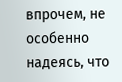впрочем, не особенно надеясь, что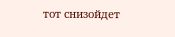тот снизойдет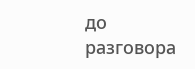до разговора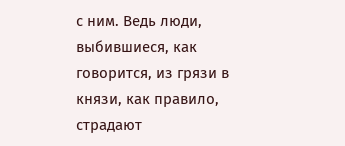с ним. Ведь люди, выбившиеся, как говорится, из грязи в князи, как правило, страдают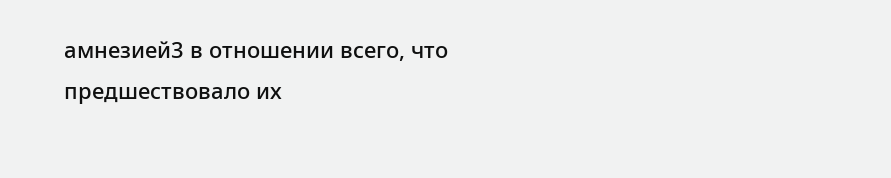амнезией3 в отношении всего, что предшествовало их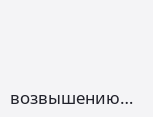возвышению…